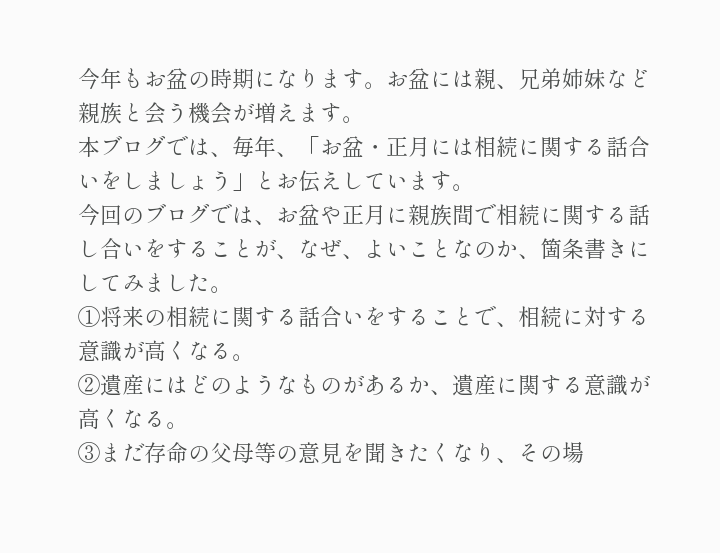今年もお盆の時期になります。お盆には親、兄弟姉妹など親族と会う機会が増えます。
本ブログでは、毎年、「お盆・正月には相続に関する話合いをしましょう」とお伝えしています。
今回のブログでは、お盆や正月に親族間で相続に関する話し合いをすることが、なぜ、よいことなのか、箇条書きにしてみました。
①将来の相続に関する話合いをすることで、相続に対する意識が高くなる。
②遺産にはどのようなものがあるか、遺産に関する意識が高くなる。
③まだ存命の父母等の意見を聞きたくなり、その場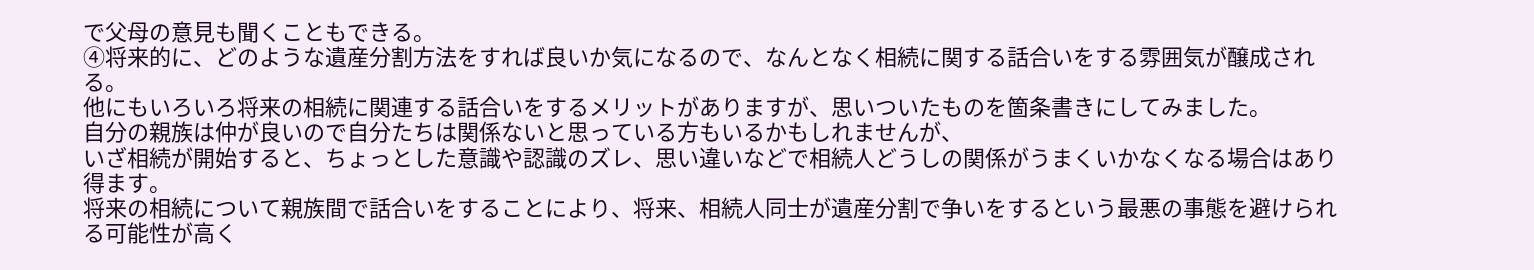で父母の意見も聞くこともできる。
④将来的に、どのような遺産分割方法をすれば良いか気になるので、なんとなく相続に関する話合いをする雰囲気が醸成される。
他にもいろいろ将来の相続に関連する話合いをするメリットがありますが、思いついたものを箇条書きにしてみました。
自分の親族は仲が良いので自分たちは関係ないと思っている方もいるかもしれませんが、
いざ相続が開始すると、ちょっとした意識や認識のズレ、思い違いなどで相続人どうしの関係がうまくいかなくなる場合はあり得ます。
将来の相続について親族間で話合いをすることにより、将来、相続人同士が遺産分割で争いをするという最悪の事態を避けられる可能性が高く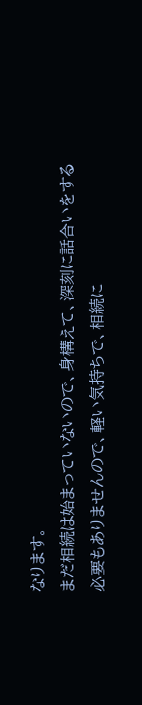なります。
まだ相続は始まっていないので、身構えて、深刻に話合いをする必要もありませんので、軽い気持ちで、相続に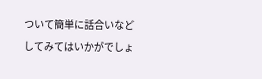ついて簡単に話合いなどしてみてはいかがでしょ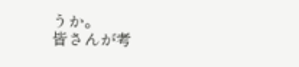うか。
皆さんが考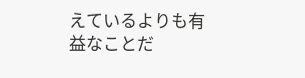えているよりも有益なことだ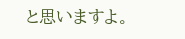と思いますよ。